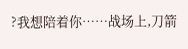?我想陪着你……战场上,刀箭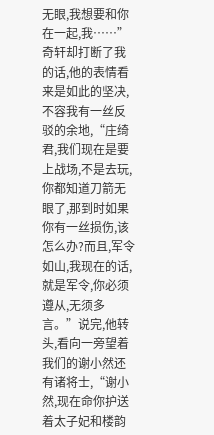无眼,我想要和你在一起,我……”
奇轩却打断了我的话,他的表情看来是如此的坚决,不容我有一丝反驳的余地,“庄绮君,我们现在是要上战场,不是去玩,你都知道刀箭无眼了,那到时如果你有一丝损伤,该怎么办?而且,军令如山,我现在的话,就是军令,你必须遵从,无须多言。”说完,他转头,看向一旁望着我们的谢小然还有诸将士,“谢小然,现在命你护送着太子妃和楼韵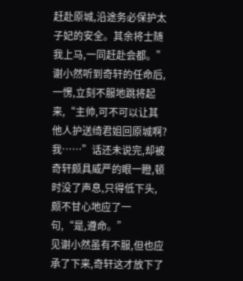赶赴原城,沿途务必保护太子妃的安全。其余将士随我上马,一同赶赴会都。”
谢小然听到奇轩的任命后,一愣,立刻不服地跳将起来,“主帅,可不可以让其他人护送绮君姐回原城啊?我……”话还未说完,却被奇轩颇具威严的眼一瞪,顿时没了声息,只得低下头,颇不甘心地应了一句,“是,遵命。”
见谢小然虽有不服,但也应承了下来,奇轩这才放下了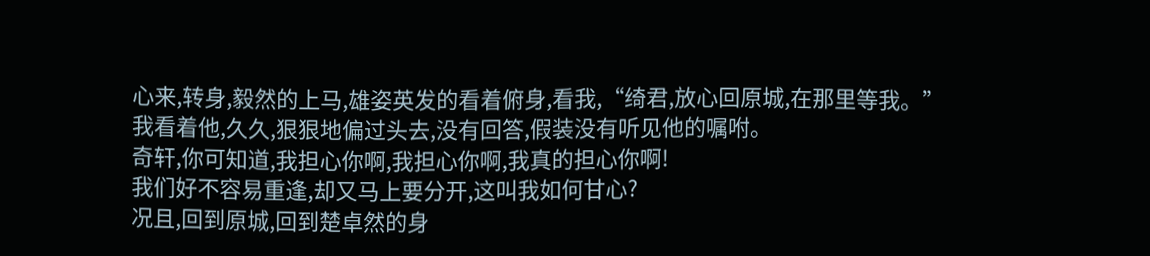心来,转身,毅然的上马,雄姿英发的看着俯身,看我,“绮君,放心回原城,在那里等我。”
我看着他,久久,狠狠地偏过头去,没有回答,假装没有听见他的嘱咐。
奇轩,你可知道,我担心你啊,我担心你啊,我真的担心你啊!
我们好不容易重逢,却又马上要分开,这叫我如何甘心?
况且,回到原城,回到楚卓然的身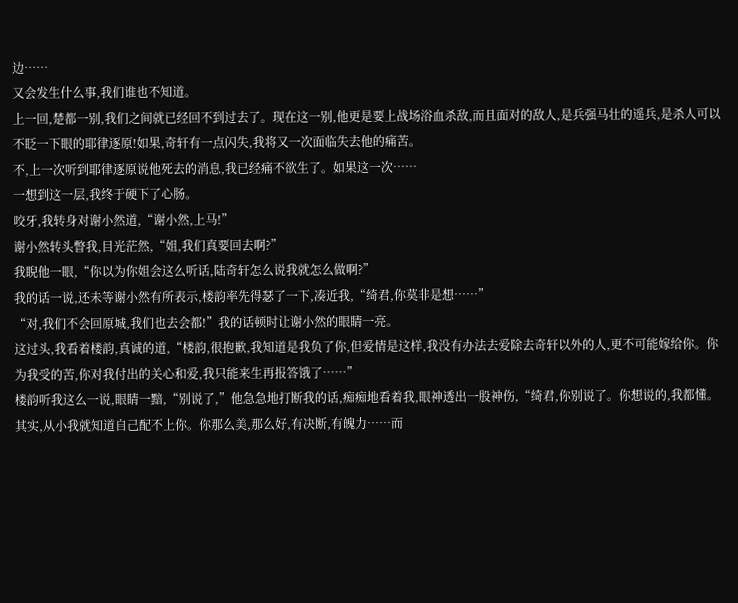边……
又会发生什么事,我们谁也不知道。
上一回,楚都一别,我们之间就已经回不到过去了。现在这一别,他更是要上战场浴血杀敌,而且面对的敌人,是兵强马壮的遥兵,是杀人可以不眨一下眼的耶律逐原!如果,奇轩有一点闪失,我将又一次面临失去他的痛苦。
不,上一次听到耶律逐原说他死去的消息,我已经痛不欲生了。如果这一次……
一想到这一层,我终于硬下了心肠。
咬牙,我转身对谢小然道,“谢小然,上马!”
谢小然转头瞥我,目光茫然,“姐,我们真要回去啊?”
我睨他一眼,“你以为你姐会这么听话,陆奇轩怎么说我就怎么做啊?”
我的话一说,还未等谢小然有所表示,楼韵率先得瑟了一下,凑近我,“绮君,你莫非是想……”
“对,我们不会回原城,我们也去会都!”我的话顿时让谢小然的眼睛一亮。
这过头,我看着楼韵,真诚的道,“楼韵,很抱歉,我知道是我负了你,但爱情是这样,我没有办法去爱除去奇轩以外的人,更不可能嫁给你。你为我受的苦,你对我付出的关心和爱,我只能来生再报答饿了……”
楼韵听我这么一说,眼睛一黯,“别说了,”他急急地打断我的话,痴痴地看着我,眼神透出一股神伤,“绮君,你别说了。你想说的,我都懂。其实,从小我就知道自己配不上你。你那么美,那么好,有决断,有魄力……而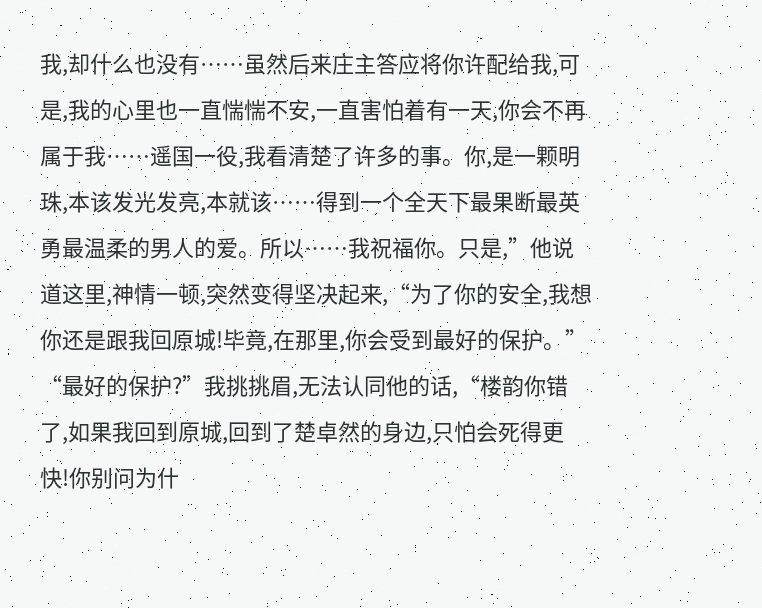我,却什么也没有……虽然后来庄主答应将你许配给我,可是,我的心里也一直惴惴不安,一直害怕着有一天,你会不再属于我……遥国一役,我看清楚了许多的事。你,是一颗明珠,本该发光发亮,本就该……得到一个全天下最果断最英勇最温柔的男人的爱。所以……我祝福你。只是,”他说道这里,神情一顿,突然变得坚决起来,“为了你的安全,我想你还是跟我回原城!毕竟,在那里,你会受到最好的保护。”
“最好的保护?”我挑挑眉,无法认同他的话,“楼韵你错了,如果我回到原城,回到了楚卓然的身边,只怕会死得更快!你别问为什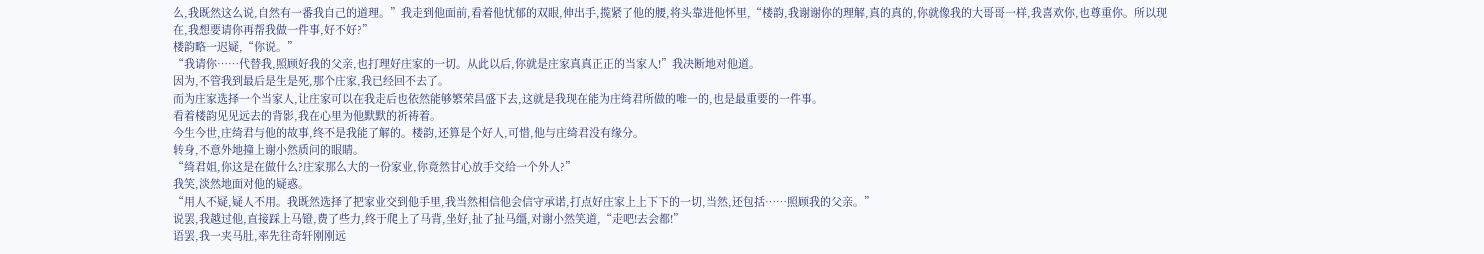么,我既然这么说,自然有一番我自己的道理。”我走到他面前,看着他忧郁的双眼,伸出手,揽紧了他的腰,将头靠进他怀里,“楼韵,我谢谢你的理解,真的真的,你就像我的大哥哥一样,我喜欢你,也尊重你。所以现在,我想要请你再帮我做一件事,好不好?”
楼韵略一迟疑,“你说。”
“我请你……代替我,照顾好我的父亲,也打理好庄家的一切。从此以后,你就是庄家真真正正的当家人!”我决断地对他道。
因为,不管我到最后是生是死,那个庄家,我已经回不去了。
而为庄家选择一个当家人,让庄家可以在我走后也依然能够繁荣昌盛下去,这就是我现在能为庄绮君所做的唯一的,也是最重要的一件事。
看着楼韵见见远去的背影,我在心里为他默默的祈祷着。
今生今世,庄绮君与他的故事,终不是我能了解的。楼韵,还算是个好人,可惜,他与庄绮君没有缘分。
转身,不意外地撞上谢小然质问的眼睛。
“绮君姐,你这是在做什么?庄家那么大的一份家业,你竟然甘心放手交给一个外人?”
我笑,淡然地面对他的疑惑。
“用人不疑,疑人不用。我既然选择了把家业交到他手里,我当然相信他会信守承诺,打点好庄家上上下下的一切,当然,还包括……照顾我的父亲。”
说罢,我越过他,直接踩上马镫,费了些力,终于爬上了马背,坐好,扯了扯马缰,对谢小然笑道,“走吧!去会都!”
语罢,我一夹马肚,率先往奇轩刚刚远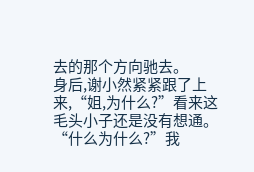去的那个方向驰去。
身后,谢小然紧紧跟了上来,“姐,为什么?”看来这毛头小子还是没有想通。
“什么为什么?”我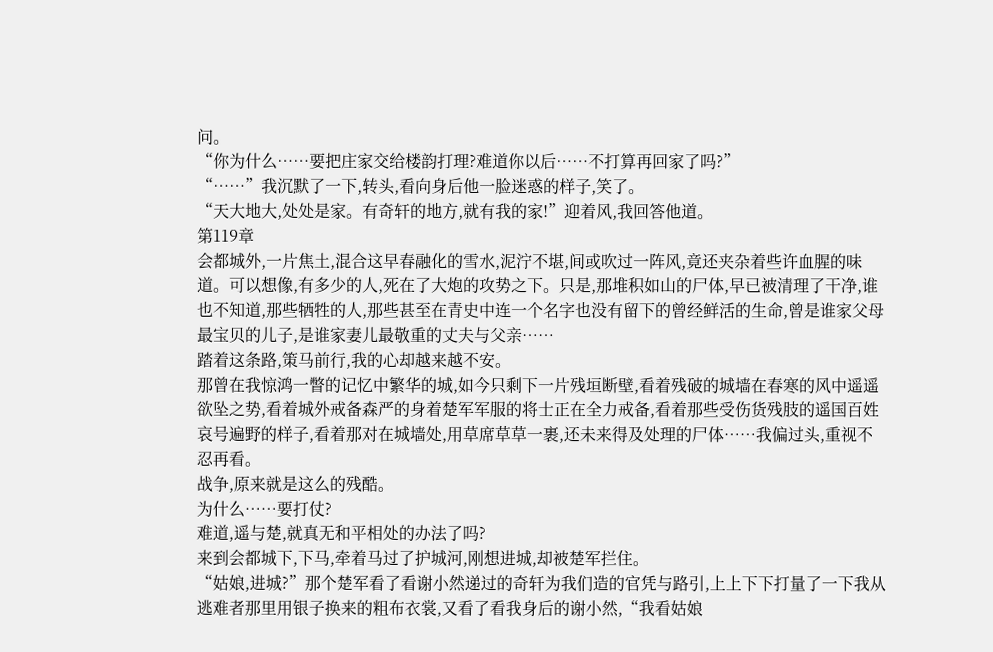问。
“你为什么……要把庄家交给楼韵打理?难道你以后……不打算再回家了吗?”
“……”我沉默了一下,转头,看向身后他一脸迷惑的样子,笑了。
“天大地大,处处是家。有奇轩的地方,就有我的家!”迎着风,我回答他道。
第119章
会都城外,一片焦土,混合这早春融化的雪水,泥泞不堪,间或吹过一阵风,竟还夹杂着些许血腥的味道。可以想像,有多少的人,死在了大炮的攻势之下。只是,那堆积如山的尸体,早已被清理了干净,谁也不知道,那些牺牲的人,那些甚至在青史中连一个名字也没有留下的曾经鲜活的生命,曾是谁家父母最宝贝的儿子,是谁家妻儿最敬重的丈夫与父亲……
踏着这条路,策马前行,我的心却越来越不安。
那曾在我惊鸿一瞥的记忆中繁华的城,如今只剩下一片残垣断壁,看着残破的城墙在春寒的风中遥遥欲坠之势,看着城外戒备森严的身着楚军军服的将士正在全力戒备,看着那些受伤货残肢的遥国百姓哀号遍野的样子,看着那对在城墙处,用草席草草一裹,还未来得及处理的尸体……我偏过头,重视不忍再看。
战争,原来就是这么的残酷。
为什么……要打仗?
难道,遥与楚,就真无和平相处的办法了吗?
来到会都城下,下马,牵着马过了护城河,刚想进城,却被楚军拦住。
“姑娘,进城?”那个楚军看了看谢小然递过的奇轩为我们造的官凭与路引,上上下下打量了一下我从逃难者那里用银子换来的粗布衣裳,又看了看我身后的谢小然,“我看姑娘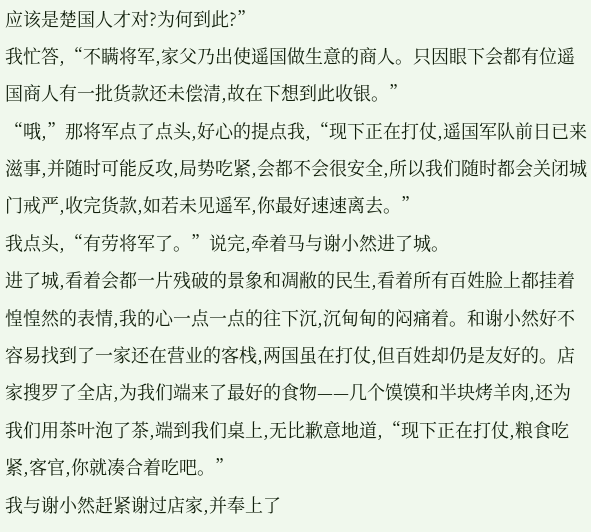应该是楚国人才对?为何到此?”
我忙答,“不瞒将军,家父乃出使遥国做生意的商人。只因眼下会都有位遥国商人有一批货款还未偿清,故在下想到此收银。”
“哦,”那将军点了点头,好心的提点我,“现下正在打仗,遥国军队前日已来滋事,并随时可能反攻,局势吃紧,会都不会很安全,所以我们随时都会关闭城门戒严,收完货款,如若未见遥军,你最好速速离去。”
我点头,“有劳将军了。”说完,牵着马与谢小然进了城。
进了城,看着会都一片残破的景象和凋敝的民生,看着所有百姓脸上都挂着惶惶然的表情,我的心一点一点的往下沉,沉甸甸的闷痛着。和谢小然好不容易找到了一家还在营业的客栈,两国虽在打仗,但百姓却仍是友好的。店家搜罗了全店,为我们端来了最好的食物——几个馍馍和半块烤羊肉,还为我们用茶叶泡了茶,端到我们桌上,无比歉意地道,“现下正在打仗,粮食吃紧,客官,你就凑合着吃吧。”
我与谢小然赶紧谢过店家,并奉上了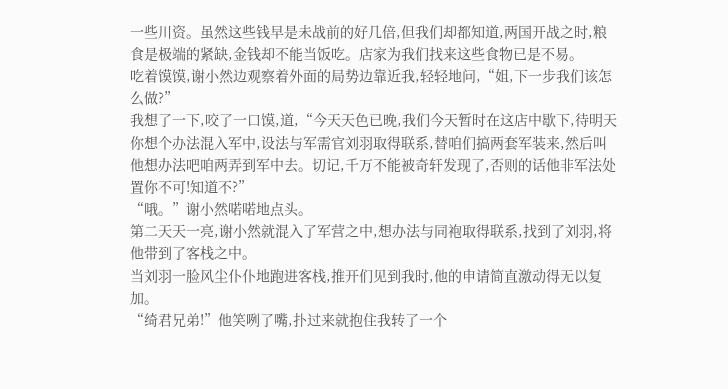一些川资。虽然这些钱早是未战前的好几倍,但我们却都知道,两国开战之时,粮食是极端的紧缺,金钱却不能当饭吃。店家为我们找来这些食物已是不易。
吃着馍馍,谢小然边观察着外面的局势边靠近我,轻轻地问,“姐,下一步我们该怎么做?”
我想了一下,咬了一口馍,道,“今天天色已晚,我们今天暂时在这店中歇下,待明天你想个办法混入军中,设法与军需官刘羽取得联系,替咱们搞两套军装来,然后叫他想办法吧咱两弄到军中去。切记,千万不能被奇轩发现了,否则的话他非军法处置你不可!知道不?”
“哦。”谢小然喏喏地点头。
第二天天一亮,谢小然就混入了军营之中,想办法与同袍取得联系,找到了刘羽,将他带到了客栈之中。
当刘羽一脸风尘仆仆地跑进客栈,推开们见到我时,他的申请简直激动得无以复加。
“绮君兄弟!”他笑咧了嘴,扑过来就抱住我转了一个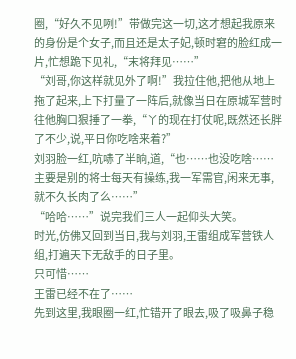圈,“好久不见咧!”带做完这一切,这才想起我原来的身份是个女子,而且还是太子妃,顿时窘的脸红成一片,忙想跪下见礼,“末将拜见……”
“刘哥,你这样就见外了啊!”我拉住他,把他从地上拖了起来,上下打量了一阵后,就像当日在原城军营时往他胸口狠捶了一拳,“丫的现在打仗呢,既然还长胖了不少,说,平日你吃啥来着?”
刘羽脸一红,吭哧了半晌,道,“也……也没吃啥……主要是别的将士每天有操练,我一军需官,闲来无事,就不久长肉了么……”
“哈哈……”说完我们三人一起仰头大笑。
时光,仿佛又回到当日,我与刘羽,王雷组成军营铁人组,打遍天下无敌手的日子里。
只可惜……
王雷已经不在了……
先到这里,我眼圈一红,忙错开了眼去,吸了吸鼻子稳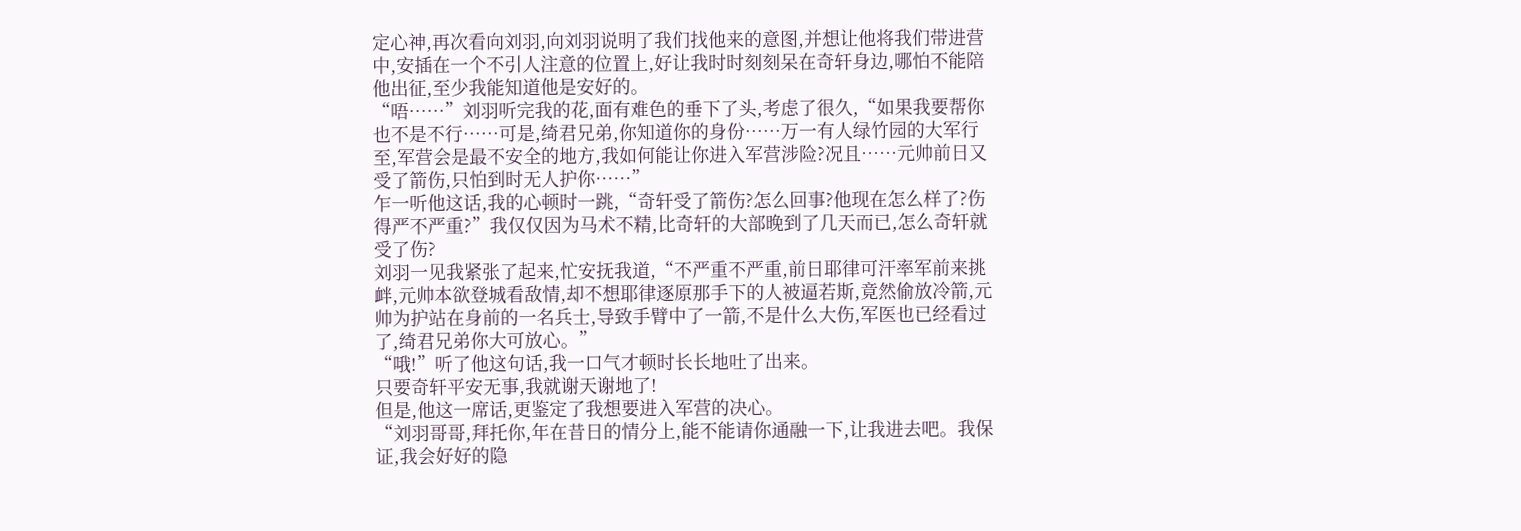定心神,再次看向刘羽,向刘羽说明了我们找他来的意图,并想让他将我们带进营中,安插在一个不引人注意的位置上,好让我时时刻刻呆在奇轩身边,哪怕不能陪他出征,至少我能知道他是安好的。
“唔……”刘羽听完我的花,面有难色的垂下了头,考虑了很久,“如果我要帮你也不是不行……可是,绮君兄弟,你知道你的身份……万一有人绿竹园的大军行至,军营会是最不安全的地方,我如何能让你进入军营涉险?况且……元帅前日又受了箭伤,只怕到时无人护你……”
乍一听他这话,我的心顿时一跳,“奇轩受了箭伤?怎么回事?他现在怎么样了?伤得严不严重?”我仅仅因为马术不精,比奇轩的大部晚到了几天而已,怎么奇轩就受了伤?
刘羽一见我紧张了起来,忙安抚我道,“不严重不严重,前日耶律可汗率军前来挑衅,元帅本欲登城看敌情,却不想耶律逐原那手下的人被逼若斯,竟然偷放冷箭,元帅为护站在身前的一名兵士,导致手臂中了一箭,不是什么大伤,军医也已经看过了,绮君兄弟你大可放心。”
“哦!”听了他这句话,我一口气才顿时长长地吐了出来。
只要奇轩平安无事,我就谢天谢地了!
但是,他这一席话,更鉴定了我想要进入军营的决心。
“刘羽哥哥,拜托你,年在昔日的情分上,能不能请你通融一下,让我进去吧。我保证,我会好好的隐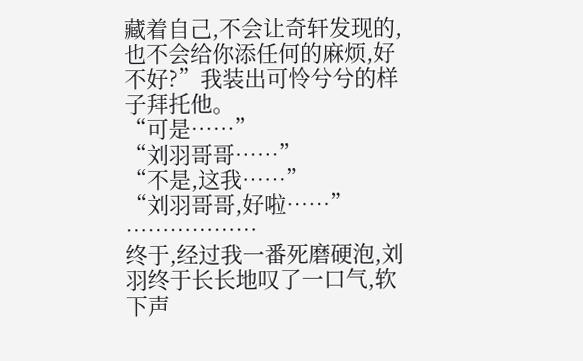藏着自己,不会让奇轩发现的,也不会给你添任何的麻烦,好不好?”我装出可怜兮兮的样子拜托他。
“可是……”
“刘羽哥哥……”
“不是,这我……”
“刘羽哥哥,好啦……”
………………
终于,经过我一番死磨硬泡,刘羽终于长长地叹了一口气,软下声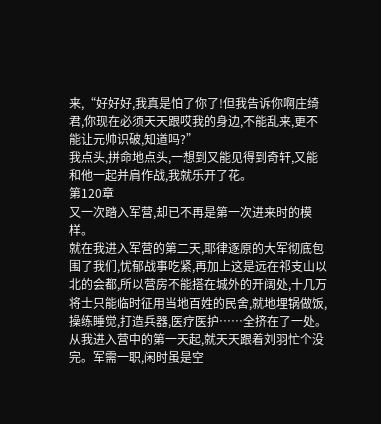来,“好好好,我真是怕了你了!但我告诉你啊庄绮君,你现在必须天天跟哎我的身边,不能乱来,更不能让元帅识破,知道吗?”
我点头,拼命地点头,一想到又能见得到奇轩,又能和他一起并肩作战,我就乐开了花。
第120章
又一次踏入军营,却已不再是第一次进来时的模样。
就在我进入军营的第二天,耶律逐原的大军彻底包围了我们,忧郁战事吃紧,再加上这是远在祁支山以北的会都,所以营房不能搭在城外的开阔处,十几万将士只能临时征用当地百姓的民舍,就地埋锅做饭,操练睡觉,打造兵器,医疗医护……全挤在了一处。
从我进入营中的第一天起,就天天跟着刘羽忙个没完。军需一职,闲时虽是空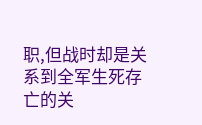职,但战时却是关系到全军生死存亡的关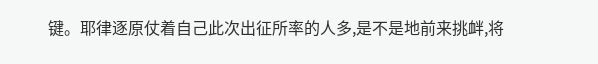键。耶律逐原仗着自己此次出征所率的人多,是不是地前来挑衅,将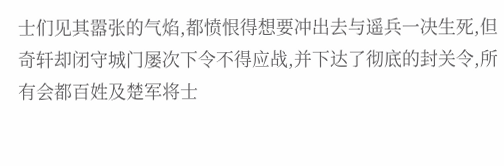士们见其嚣张的气焰,都愤恨得想要冲出去与遥兵一决生死,但奇轩却闭守城门屡次下令不得应战,并下达了彻底的封关令,所有会都百姓及楚军将士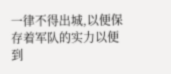一律不得出城,以便保存着军队的实力以便到